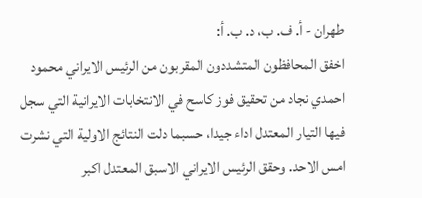طهران - أ. ف. ب، د. ب. أ:
اخفق المحافظون المتشددون المقربون من الرئيس الايراني محمود احمدي نجاد من تحقيق فوز كاسح في الانتخابات الايرانية التي سجل فيها التيار المعتدل اداء جيدا، حسبما دلت النتائج الاولية التي نشرت امس الاحد. وحقق الرئيس الايراني الاسبق المعتدل اكبر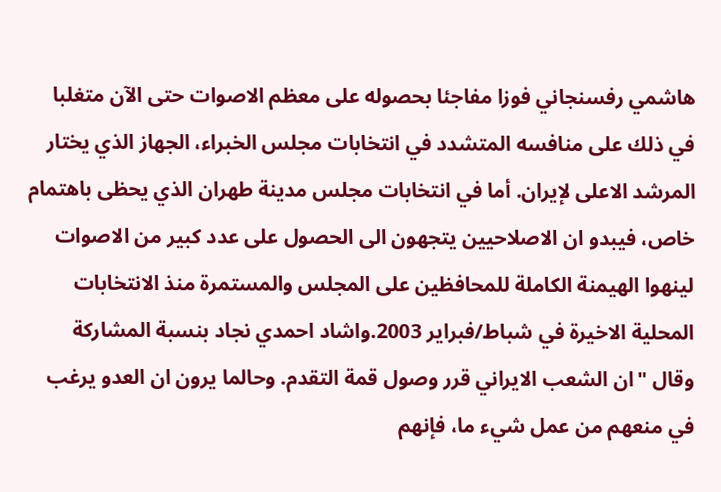هاشمي رفسنجاني فوزا مفاجئا بحصوله على معظم الاصوات حتى الآن متغلبا في ذلك على منافسه المتشدد في انتخابات مجلس الخبراء، الجهاز الذي يختار المرشد الاعلى لإيران. أما في انتخابات مجلس مدينة طهران الذي يحظى باهتمام خاص، فيبدو ان الاصلاحيين يتجهون الى الحصول على عدد كبير من الاصوات لينهوا الهيمنة الكاملة للمحافظين على المجلس والمستمرة منذ الانتخابات المحلية الاخيرة في شباط/فبراير 2003.واشاد احمدي نجاد بنسبة المشاركة وقال "ان الشعب الايراني قرر وصول قمة التقدم. وحالما يرون ان العدو يرغب في منعهم من عمل شيء ما، فإنهم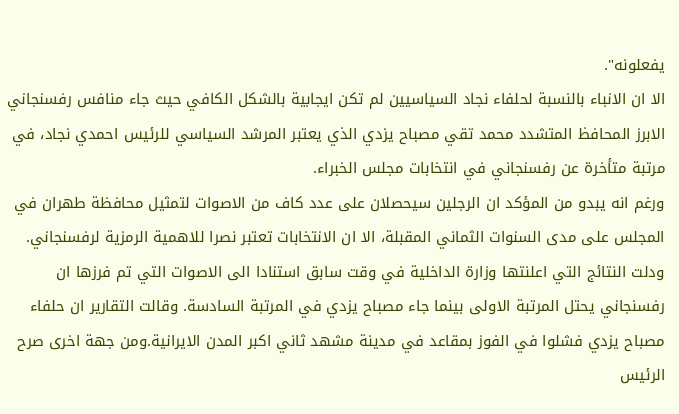يفعلونه".
الا ان الانباء بالنسبة لحلفاء نجاد السياسيين لم تكن ايجابية بالشكل الكافي حيث جاء منافس رفسنجاني الابرز المحافظ المتشدد محمد تقي مصباح يزدي الذي يعتبر المرشد السياسي للرئيس احمدي نجاد، في مرتبة متأخرة عن رفسنجاني في انتخابات مجلس الخبراء.
ورغم انه يبدو من المؤكد ان الرجلين سيحصلان على عدد كاف من الاصوات لتمثيل محافظة طهران في المجلس على مدى السنوات الثماني المقبلة، الا ان الانتخابات تعتبر نصرا للاهمية الرمزية لرفسنجاني. ودلت النتائج التي اعلنتها وزارة الداخلية في وقت سابق استنادا الى الاصوات التي تم فرزها ان رفسنجاني يحتل المرتبة الاولى بينما جاء مصباح يزدي في المرتبة السادسة. وقالت التقارير ان حلفاء مصباح يزدي فشلوا في الفوز بمقاعد في مدينة مشهد ثاني اكبر المدن الايرانية.ومن جهة اخرى صرح الرئيس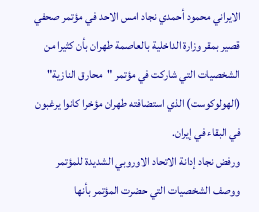الايراني محمود أحمدي نجاد امس الاحد في مؤتمر صحفي قصير بمقر وزارة الداخلية بالعاصمة طهران بأن كثيرا من الشخصيات التي شاركت في مؤتمر "محارق النازية" (الهولوكوست) الذي استضافته طهران مؤخرا كانوا يرغبون في البقاء في إيران.
ورفض نجاد إدانة الاتحاد الاوروبي الشديدة للمؤتمر ووصف الشخصيات التي حضرت المؤتمر بأنها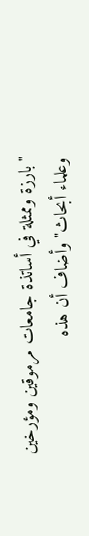"بارزة وممثلة في أساتذة جامعات مرموقين ومؤرخين وعلماء أبحاث" وأضاف أن هذه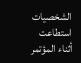الشخصيات استطاعت أثناء المؤتمر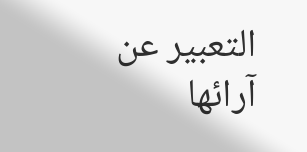التعبير عن آرائها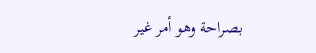بصراحة وهو أمر غير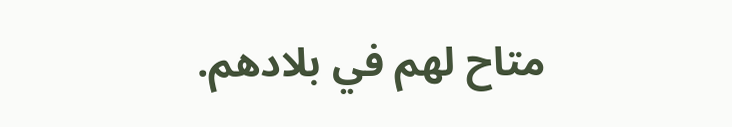متاح لهم في بلادهم.